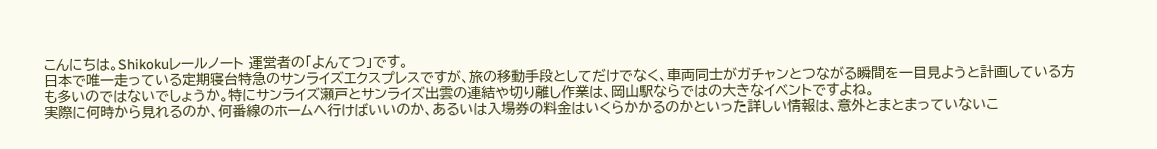こんにちは。Shikokuレールノート 運営者の「よんてつ」です。
日本で唯一走っている定期寝台特急のサンライズエクスプレスですが、旅の移動手段としてだけでなく、車両同士がガチャンとつながる瞬間を一目見ようと計画している方も多いのではないでしょうか。特にサンライズ瀬戸とサンライズ出雲の連結や切り離し作業は、岡山駅ならではの大きなイベントですよね。
実際に何時から見れるのか、何番線のホームへ行けばいいのか、あるいは入場券の料金はいくらかかるのかといった詳しい情報は、意外とまとまっていないこ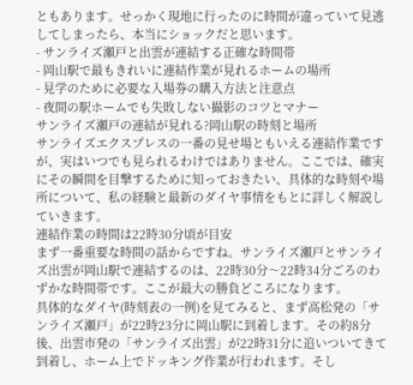ともあります。せっかく現地に行ったのに時間が違っていて見逃してしまったら、本当にショックだと思います。
- サンライズ瀬戸と出雲が連結する正確な時間帯
- 岡山駅で最もきれいに連結作業が見れるホームの場所
- 見学のために必要な入場券の購入方法と注意点
- 夜間の駅ホームでも失敗しない撮影のコツとマナー
サンライズ瀬戸の連結が見れる?岡山駅の時刻と場所
サンライズエクスプレスの一番の見せ場ともいえる連結作業ですが、実はいつでも見られるわけではありません。ここでは、確実にその瞬間を目撃するために知っておきたい、具体的な時刻や場所について、私の経験と最新のダイヤ事情をもとに詳しく解説していきます。
連結作業の時間は22時30分頃が目安
まず一番重要な時間の話からですね。サンライズ瀬戸とサンライズ出雲が岡山駅で連結するのは、22時30分〜22時34分ごろのわずかな時間帯です。ここが最大の勝負どころになります。
具体的なダイヤ(時刻表の一例)を見てみると、まず高松発の「サンライズ瀬戸」が22時23分に岡山駅に到着します。その約8分後、出雲市発の「サンライズ出雲」が22時31分に追いついてきて到着し、ホーム上でドッキング作業が行われます。そし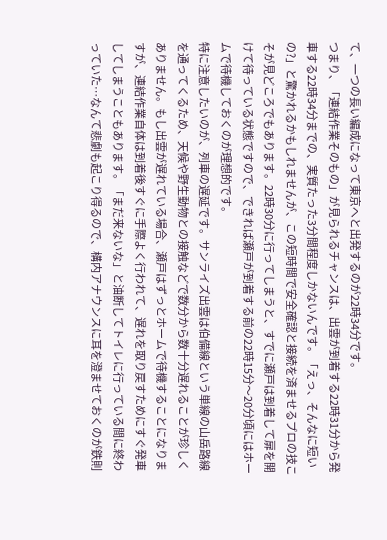て、一つの長い編成になって東京へと出発するのが22時34分です。
つまり、「連結作業そのもの」が見られるチャンスは、出雲が到着する22時31分から発車する22時34分までの、実質たった3分間程度しかないんです。「えっ、そんなに短いの?」と驚かれるかもしれませんが、この短時間で安全確認と接続を済ませるプロの技こそが見どころでもあります。22時30分に行ってしまうと、すでに瀬戸は到着して扉を開けて待っている状態ですので、できれば瀬戸が到着する前の22時15分〜20分頃にはホームで待機しておくのが理想的です。
特に注意したいのが、列車の遅延です。サンライズ出雲は伯備線という単線の山岳路線を通ってくるため、天候や野生動物との接触などで数分から数十分遅れることが珍しくありません。もし出雲が遅れている場合、瀬戸はずっとホームで待機することになりますが、連結作業自体は到着後すぐに手際よく行われて、遅れを取り戻すためにすぐ発車してしまうこともあります。「まだ来ないな」と油断してトイレに行っている間に終わっていた…なんて悲劇も起こり得るので、構内アナウンスに耳を澄ませておくのが鉄則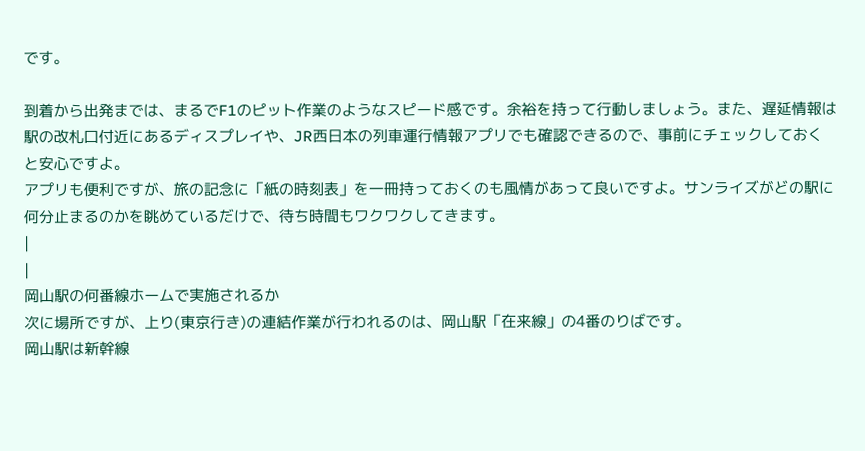です。

到着から出発までは、まるでF1のピット作業のようなスピード感です。余裕を持って行動しましょう。また、遅延情報は駅の改札口付近にあるディスプレイや、JR西日本の列車運行情報アプリでも確認できるので、事前にチェックしておくと安心ですよ。
アプリも便利ですが、旅の記念に「紙の時刻表」を一冊持っておくのも風情があって良いですよ。サンライズがどの駅に何分止まるのかを眺めているだけで、待ち時間もワクワクしてきます。
|
|
岡山駅の何番線ホームで実施されるか
次に場所ですが、上り(東京行き)の連結作業が行われるのは、岡山駅「在来線」の4番のりばです。
岡山駅は新幹線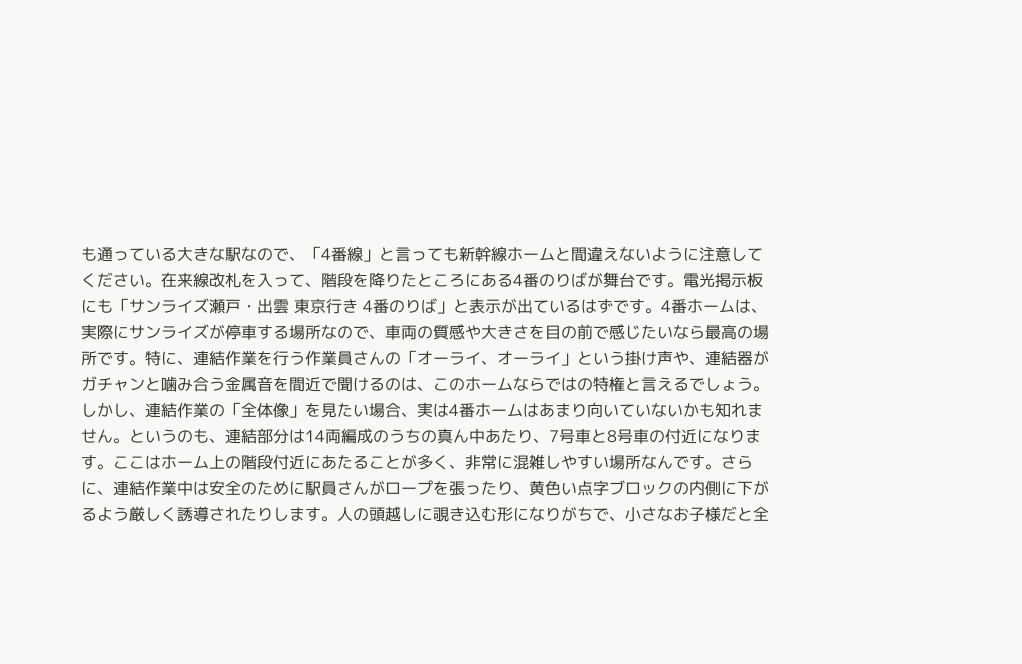も通っている大きな駅なので、「4番線」と言っても新幹線ホームと間違えないように注意してください。在来線改札を入って、階段を降りたところにある4番のりばが舞台です。電光掲示板にも「サンライズ瀬戸・出雲 東京行き 4番のりば」と表示が出ているはずです。4番ホームは、実際にサンライズが停車する場所なので、車両の質感や大きさを目の前で感じたいなら最高の場所です。特に、連結作業を行う作業員さんの「オーライ、オーライ」という掛け声や、連結器がガチャンと噛み合う金属音を間近で聞けるのは、このホームならではの特権と言えるでしょう。
しかし、連結作業の「全体像」を見たい場合、実は4番ホームはあまり向いていないかも知れません。というのも、連結部分は14両編成のうちの真ん中あたり、7号車と8号車の付近になります。ここはホーム上の階段付近にあたることが多く、非常に混雑しやすい場所なんです。さらに、連結作業中は安全のために駅員さんがロープを張ったり、黄色い点字ブロックの内側に下がるよう厳しく誘導されたりします。人の頭越しに覗き込む形になりがちで、小さなお子様だと全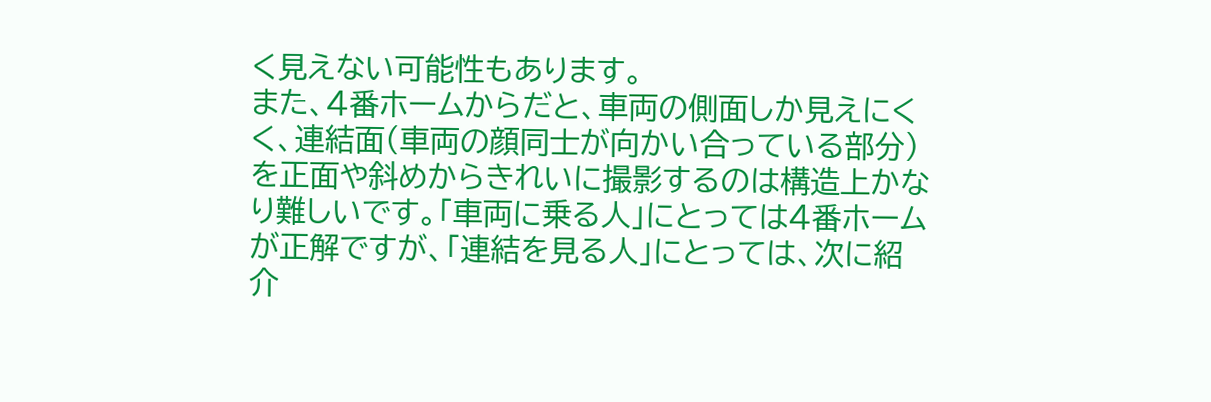く見えない可能性もあります。
また、4番ホームからだと、車両の側面しか見えにくく、連結面(車両の顔同士が向かい合っている部分)を正面や斜めからきれいに撮影するのは構造上かなり難しいです。「車両に乗る人」にとっては4番ホームが正解ですが、「連結を見る人」にとっては、次に紹介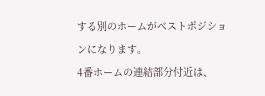する別のホームがベストポジションになります。
4番ホームの連結部分付近は、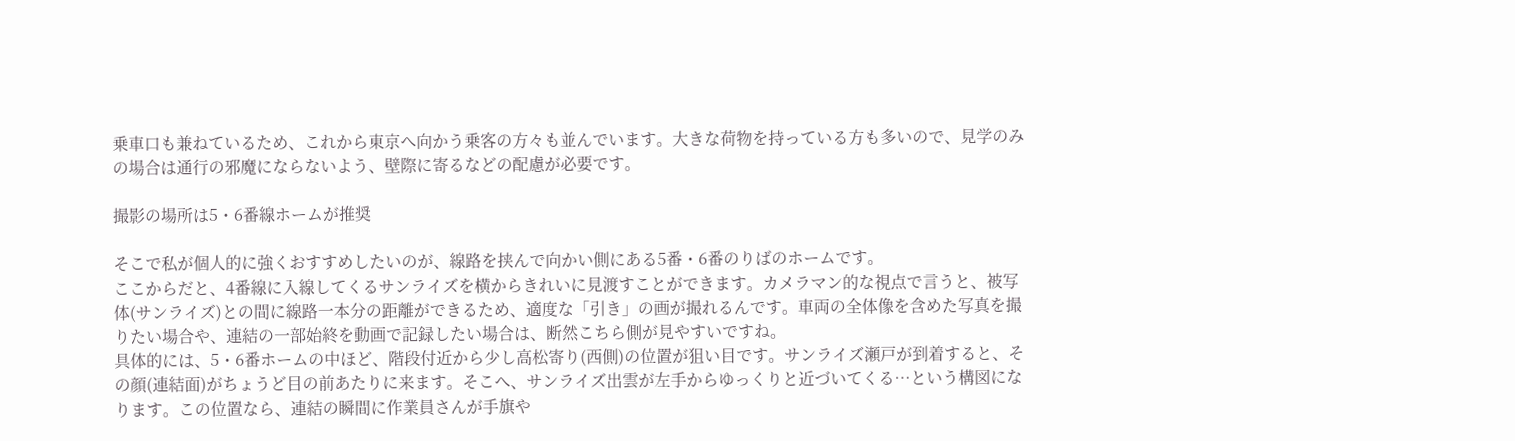乗車口も兼ねているため、これから東京へ向かう乗客の方々も並んでいます。大きな荷物を持っている方も多いので、見学のみの場合は通行の邪魔にならないよう、壁際に寄るなどの配慮が必要です。

撮影の場所は5・6番線ホームが推奨

そこで私が個人的に強くおすすめしたいのが、線路を挟んで向かい側にある5番・6番のりばのホームです。
ここからだと、4番線に入線してくるサンライズを横からきれいに見渡すことができます。カメラマン的な視点で言うと、被写体(サンライズ)との間に線路一本分の距離ができるため、適度な「引き」の画が撮れるんです。車両の全体像を含めた写真を撮りたい場合や、連結の一部始終を動画で記録したい場合は、断然こちら側が見やすいですね。
具体的には、5・6番ホームの中ほど、階段付近から少し高松寄り(西側)の位置が狙い目です。サンライズ瀬戸が到着すると、その顔(連結面)がちょうど目の前あたりに来ます。そこへ、サンライズ出雲が左手からゆっくりと近づいてくる…という構図になります。この位置なら、連結の瞬間に作業員さんが手旗や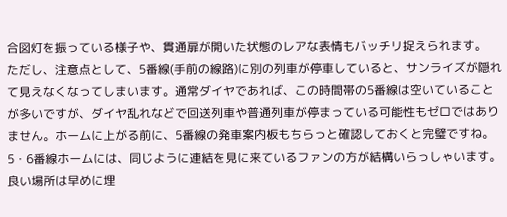合図灯を振っている様子や、貫通扉が開いた状態のレアな表情もバッチリ捉えられます。
ただし、注意点として、5番線(手前の線路)に別の列車が停車していると、サンライズが隠れて見えなくなってしまいます。通常ダイヤであれば、この時間帯の5番線は空いていることが多いですが、ダイヤ乱れなどで回送列車や普通列車が停まっている可能性もゼロではありません。ホームに上がる前に、5番線の発車案内板もちらっと確認しておくと完璧ですね。
5・6番線ホームには、同じように連結を見に来ているファンの方が結構いらっしゃいます。良い場所は早めに埋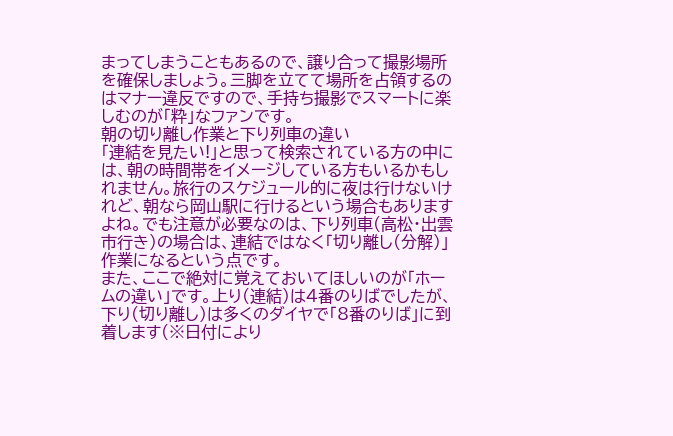まってしまうこともあるので、譲り合って撮影場所を確保しましょう。三脚を立てて場所を占領するのはマナー違反ですので、手持ち撮影でスマートに楽しむのが「粋」なファンです。
朝の切り離し作業と下り列車の違い
「連結を見たい!」と思って検索されている方の中には、朝の時間帯をイメージしている方もいるかもしれません。旅行のスケジュール的に夜は行けないけれど、朝なら岡山駅に行けるという場合もありますよね。でも注意が必要なのは、下り列車(高松・出雲市行き)の場合は、連結ではなく「切り離し(分解)」作業になるという点です。
また、ここで絶対に覚えておいてほしいのが「ホームの違い」です。上り(連結)は4番のりばでしたが、下り(切り離し)は多くのダイヤで「8番のりば」に到着します(※日付により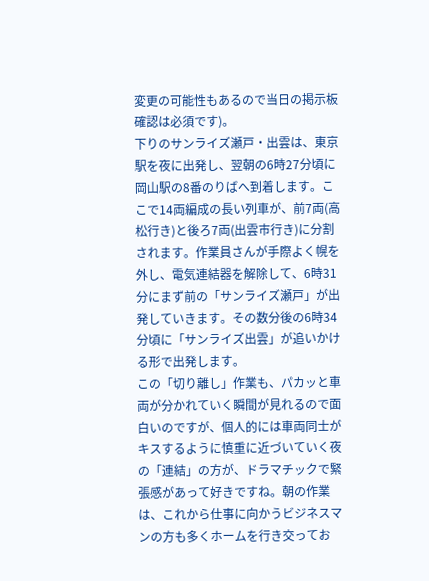変更の可能性もあるので当日の掲示板確認は必須です)。
下りのサンライズ瀬戸・出雲は、東京駅を夜に出発し、翌朝の6時27分頃に岡山駅の8番のりばへ到着します。ここで14両編成の長い列車が、前7両(高松行き)と後ろ7両(出雲市行き)に分割されます。作業員さんが手際よく幌を外し、電気連結器を解除して、6時31分にまず前の「サンライズ瀬戸」が出発していきます。その数分後の6時34分頃に「サンライズ出雲」が追いかける形で出発します。
この「切り離し」作業も、パカッと車両が分かれていく瞬間が見れるので面白いのですが、個人的には車両同士がキスするように慎重に近づいていく夜の「連結」の方が、ドラマチックで緊張感があって好きですね。朝の作業は、これから仕事に向かうビジネスマンの方も多くホームを行き交ってお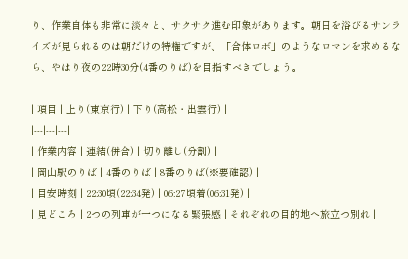り、作業自体も非常に淡々と、サクサク進む印象があります。朝日を浴びるサンライズが見られるのは朝だけの特権ですが、「合体ロボ」のようなロマンを求めるなら、やはり夜の22時30分(4番のりば)を目指すべきでしょう。

| 項目 | 上り(東京行) | 下り(高松・出雲行) |
|---|---|---|
| 作業内容 | 連結(併合) | 切り離し(分割) |
| 岡山駅のりば | 4番のりば | 8番のりば(※要確認) |
| 目安時刻 | 22:30頃(22:34発) | 06:27頃着(06:31発) |
| 見どころ | 2つの列車が一つになる緊張感 | それぞれの目的地へ旅立つ別れ |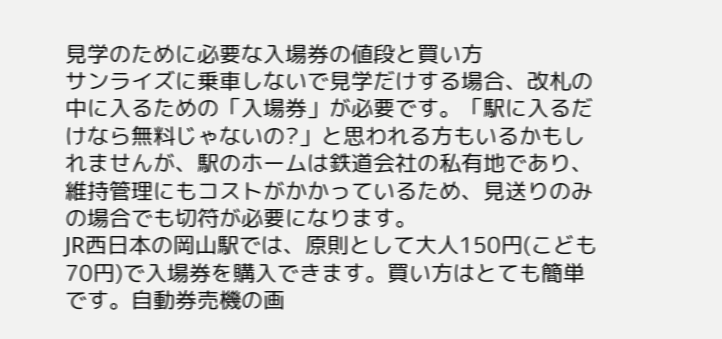見学のために必要な入場券の値段と買い方
サンライズに乗車しないで見学だけする場合、改札の中に入るための「入場券」が必要です。「駅に入るだけなら無料じゃないの?」と思われる方もいるかもしれませんが、駅のホームは鉄道会社の私有地であり、維持管理にもコストがかかっているため、見送りのみの場合でも切符が必要になります。
JR西日本の岡山駅では、原則として大人150円(こども70円)で入場券を購入できます。買い方はとても簡単です。自動券売機の画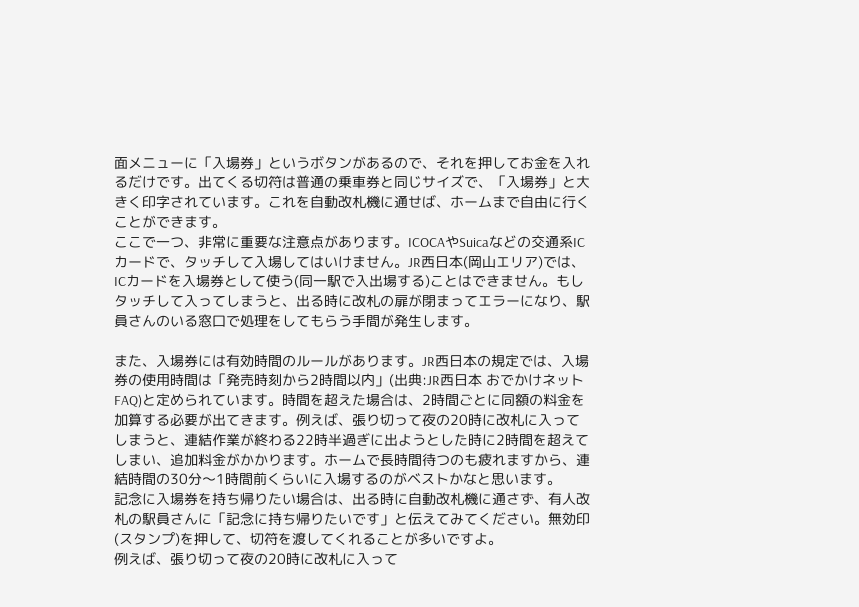面メニューに「入場券」というボタンがあるので、それを押してお金を入れるだけです。出てくる切符は普通の乗車券と同じサイズで、「入場券」と大きく印字されています。これを自動改札機に通せば、ホームまで自由に行くことができます。
ここで一つ、非常に重要な注意点があります。ICOCAやSuicaなどの交通系ICカードで、タッチして入場してはいけません。JR西日本(岡山エリア)では、ICカードを入場券として使う(同一駅で入出場する)ことはできません。もしタッチして入ってしまうと、出る時に改札の扉が閉まってエラーになり、駅員さんのいる窓口で処理をしてもらう手間が発生します。

また、入場券には有効時間のルールがあります。JR西日本の規定では、入場券の使用時間は「発売時刻から2時間以内」(出典:JR西日本 おでかけネット FAQ)と定められています。時間を超えた場合は、2時間ごとに同額の料金を加算する必要が出てきます。例えば、張り切って夜の20時に改札に入ってしまうと、連結作業が終わる22時半過ぎに出ようとした時に2時間を超えてしまい、追加料金がかかります。ホームで長時間待つのも疲れますから、連結時間の30分〜1時間前くらいに入場するのがベストかなと思います。
記念に入場券を持ち帰りたい場合は、出る時に自動改札機に通さず、有人改札の駅員さんに「記念に持ち帰りたいです」と伝えてみてください。無効印(スタンプ)を押して、切符を渡してくれることが多いですよ。
例えば、張り切って夜の20時に改札に入って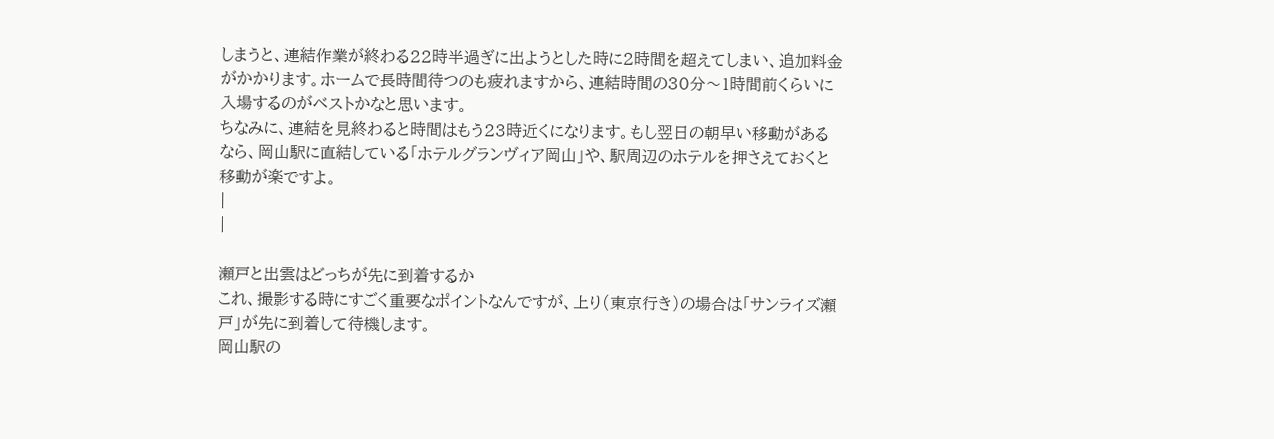しまうと、連結作業が終わる22時半過ぎに出ようとした時に2時間を超えてしまい、追加料金がかかります。ホームで長時間待つのも疲れますから、連結時間の30分〜1時間前くらいに入場するのがベストかなと思います。
ちなみに、連結を見終わると時間はもう23時近くになります。もし翌日の朝早い移動があるなら、岡山駅に直結している「ホテルグランヴィア岡山」や、駅周辺のホテルを押さえておくと移動が楽ですよ。
|
|

瀬戸と出雲はどっちが先に到着するか
これ、撮影する時にすごく重要なポイントなんですが、上り(東京行き)の場合は「サンライズ瀬戸」が先に到着して待機します。
岡山駅の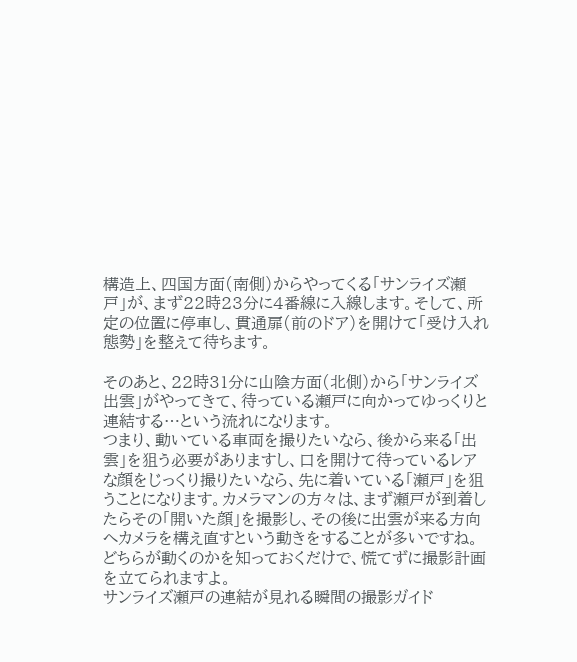構造上、四国方面(南側)からやってくる「サンライズ瀬戸」が、まず22時23分に4番線に入線します。そして、所定の位置に停車し、貫通扉(前のドア)を開けて「受け入れ態勢」を整えて待ちます。

そのあと、22時31分に山陰方面(北側)から「サンライズ出雲」がやってきて、待っている瀬戸に向かってゆっくりと連結する…という流れになります。
つまり、動いている車両を撮りたいなら、後から来る「出雲」を狙う必要がありますし、口を開けて待っているレアな顔をじっくり撮りたいなら、先に着いている「瀬戸」を狙うことになります。カメラマンの方々は、まず瀬戸が到着したらその「開いた顔」を撮影し、その後に出雲が来る方向へカメラを構え直すという動きをすることが多いですね。どちらが動くのかを知っておくだけで、慌てずに撮影計画を立てられますよ。
サンライズ瀬戸の連結が見れる瞬間の撮影ガイド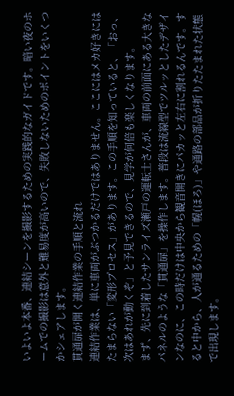いよいよ本番、連結シーンを撮影するための実践的なガイドです。暗い夜のホームでの撮影は意外と難易度が高いので、失敗しないためのポイントをいくつかシェアします。
貫通扉が開く連結作業の手順と流れ
連結作業は、単に車両がぶつかるだけではありません。ここにはメカ好きにはたまらない「変形プロセス」があります。この手順を知っていると、「おっ、次はあれが動くぞ」と予見できるので、見学が何倍も楽しくなります。
まず、先に到着したサンライズ瀬戸の運転士さんが、車両の前面にある大きなパネルのような「貫通扉」を操作します。普段は流線型でツルッとしたデザインなのに、この時だけは中央から観音開きにパカッと左右に割れるんです。すると中から、人が通るための「幌(ほろ)」や通路の部品が折りたたまれた状態で出現します。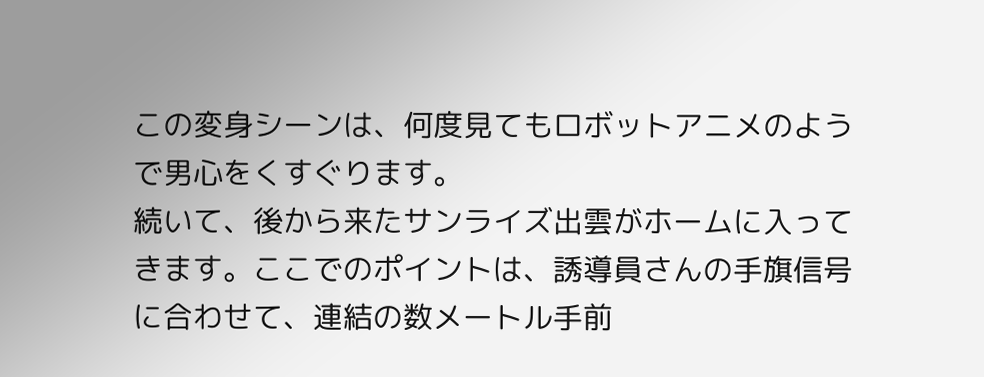この変身シーンは、何度見てもロボットアニメのようで男心をくすぐります。
続いて、後から来たサンライズ出雲がホームに入ってきます。ここでのポイントは、誘導員さんの手旗信号に合わせて、連結の数メートル手前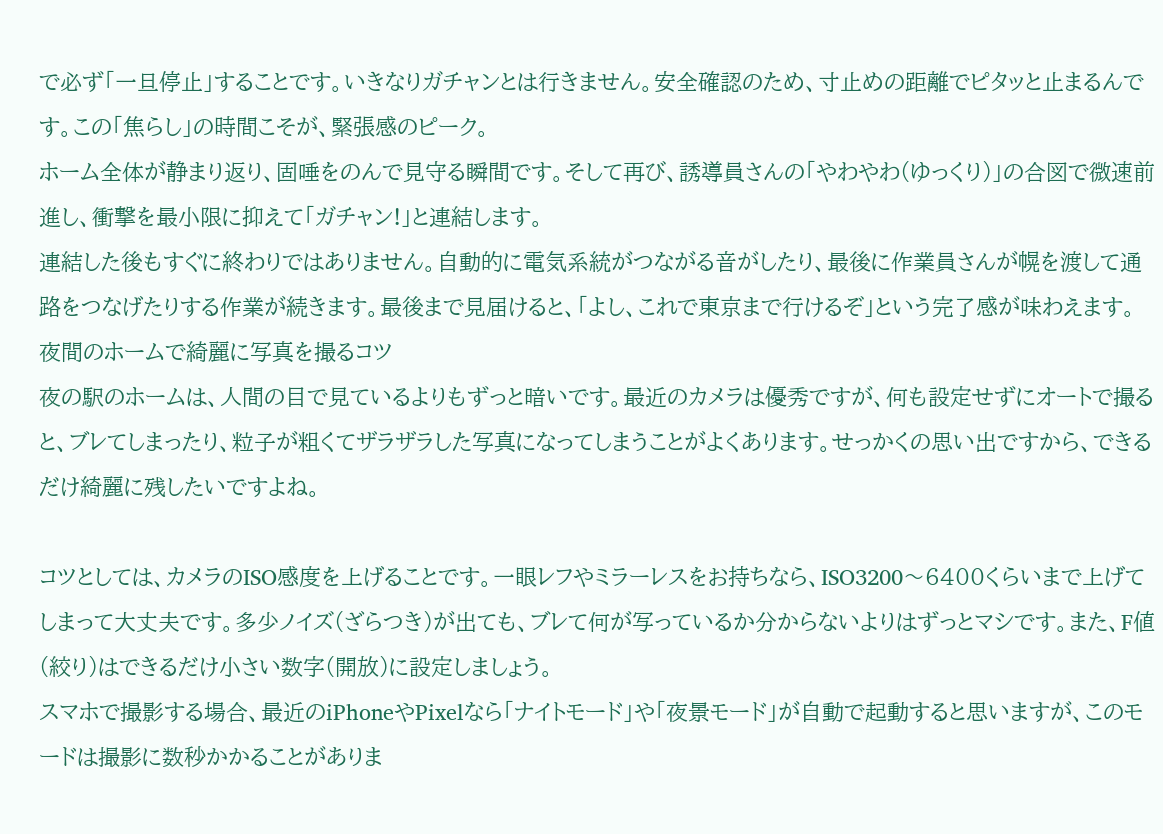で必ず「一旦停止」することです。いきなりガチャンとは行きません。安全確認のため、寸止めの距離でピタッと止まるんです。この「焦らし」の時間こそが、緊張感のピーク。
ホーム全体が静まり返り、固唾をのんで見守る瞬間です。そして再び、誘導員さんの「やわやわ(ゆっくり)」の合図で微速前進し、衝撃を最小限に抑えて「ガチャン!」と連結します。
連結した後もすぐに終わりではありません。自動的に電気系統がつながる音がしたり、最後に作業員さんが幌を渡して通路をつなげたりする作業が続きます。最後まで見届けると、「よし、これで東京まで行けるぞ」という完了感が味わえます。
夜間のホームで綺麗に写真を撮るコツ
夜の駅のホームは、人間の目で見ているよりもずっと暗いです。最近のカメラは優秀ですが、何も設定せずにオートで撮ると、ブレてしまったり、粒子が粗くてザラザラした写真になってしまうことがよくあります。せっかくの思い出ですから、できるだけ綺麗に残したいですよね。

コツとしては、カメラのISO感度を上げることです。一眼レフやミラーレスをお持ちなら、ISO3200〜6400くらいまで上げてしまって大丈夫です。多少ノイズ(ざらつき)が出ても、ブレて何が写っているか分からないよりはずっとマシです。また、F値(絞り)はできるだけ小さい数字(開放)に設定しましょう。
スマホで撮影する場合、最近のiPhoneやPixelなら「ナイトモード」や「夜景モード」が自動で起動すると思いますが、このモードは撮影に数秒かかることがありま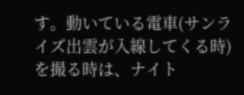す。動いている電車(サンライズ出雲が入線してくる時)を撮る時は、ナイト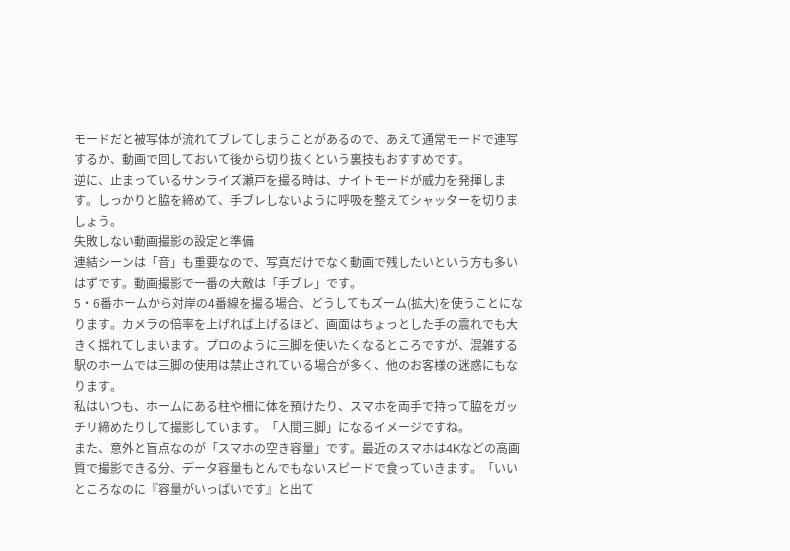モードだと被写体が流れてブレてしまうことがあるので、あえて通常モードで連写するか、動画で回しておいて後から切り抜くという裏技もおすすめです。
逆に、止まっているサンライズ瀬戸を撮る時は、ナイトモードが威力を発揮します。しっかりと脇を締めて、手ブレしないように呼吸を整えてシャッターを切りましょう。
失敗しない動画撮影の設定と準備
連結シーンは「音」も重要なので、写真だけでなく動画で残したいという方も多いはずです。動画撮影で一番の大敵は「手ブレ」です。
5・6番ホームから対岸の4番線を撮る場合、どうしてもズーム(拡大)を使うことになります。カメラの倍率を上げれば上げるほど、画面はちょっとした手の震れでも大きく揺れてしまいます。プロのように三脚を使いたくなるところですが、混雑する駅のホームでは三脚の使用は禁止されている場合が多く、他のお客様の迷惑にもなります。
私はいつも、ホームにある柱や柵に体を預けたり、スマホを両手で持って脇をガッチリ締めたりして撮影しています。「人間三脚」になるイメージですね。
また、意外と盲点なのが「スマホの空き容量」です。最近のスマホは4Kなどの高画質で撮影できる分、データ容量もとんでもないスピードで食っていきます。「いいところなのに『容量がいっぱいです』と出て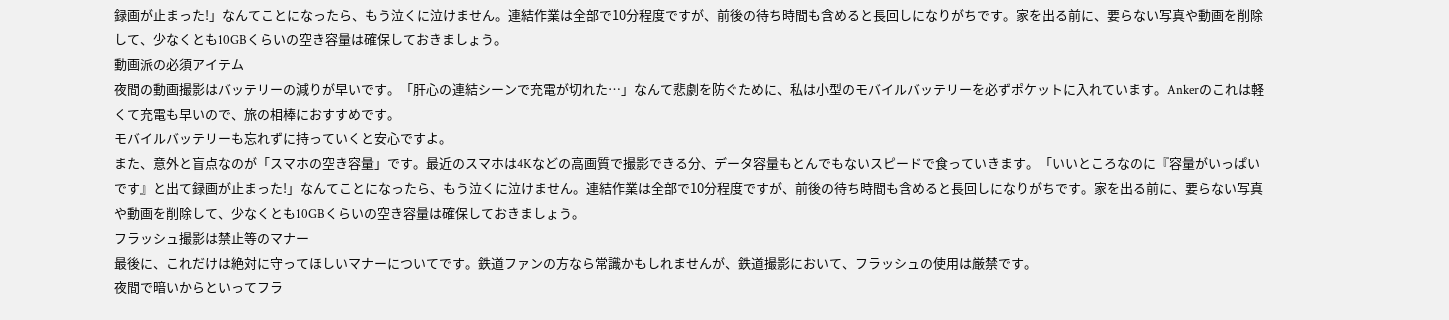録画が止まった!」なんてことになったら、もう泣くに泣けません。連結作業は全部で10分程度ですが、前後の待ち時間も含めると長回しになりがちです。家を出る前に、要らない写真や動画を削除して、少なくとも10GBくらいの空き容量は確保しておきましょう。
動画派の必須アイテム
夜間の動画撮影はバッテリーの減りが早いです。「肝心の連結シーンで充電が切れた…」なんて悲劇を防ぐために、私は小型のモバイルバッテリーを必ずポケットに入れています。Ankerのこれは軽くて充電も早いので、旅の相棒におすすめです。
モバイルバッテリーも忘れずに持っていくと安心ですよ。
また、意外と盲点なのが「スマホの空き容量」です。最近のスマホは4Kなどの高画質で撮影できる分、データ容量もとんでもないスピードで食っていきます。「いいところなのに『容量がいっぱいです』と出て録画が止まった!」なんてことになったら、もう泣くに泣けません。連結作業は全部で10分程度ですが、前後の待ち時間も含めると長回しになりがちです。家を出る前に、要らない写真や動画を削除して、少なくとも10GBくらいの空き容量は確保しておきましょう。
フラッシュ撮影は禁止等のマナー
最後に、これだけは絶対に守ってほしいマナーについてです。鉄道ファンの方なら常識かもしれませんが、鉄道撮影において、フラッシュの使用は厳禁です。
夜間で暗いからといってフラ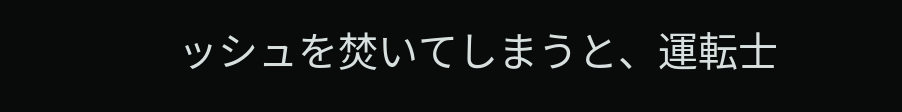ッシュを焚いてしまうと、運転士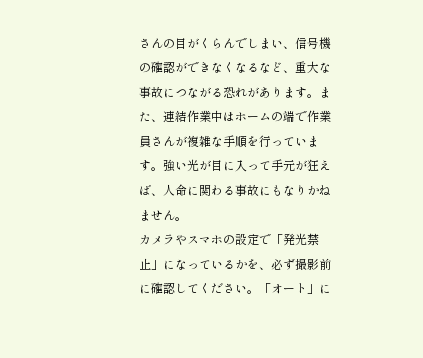さんの目がくらんでしまい、信号機の確認ができなくなるなど、重大な事故につながる恐れがあります。また、連結作業中はホームの端で作業員さんが複雑な手順を行っています。強い光が目に入って手元が狂えば、人命に関わる事故にもなりかねません。
カメラやスマホの設定で「発光禁止」になっているかを、必ず撮影前に確認してください。「オート」に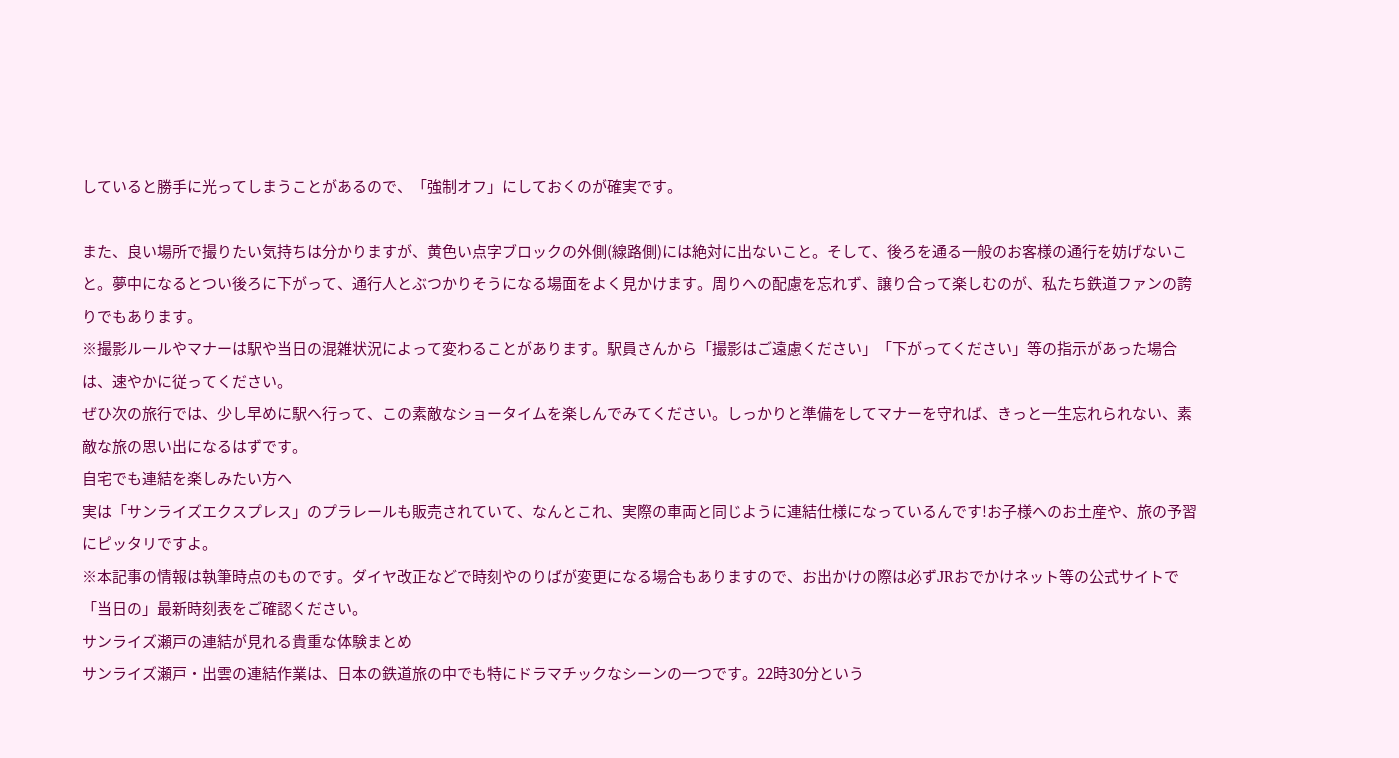していると勝手に光ってしまうことがあるので、「強制オフ」にしておくのが確実です。

また、良い場所で撮りたい気持ちは分かりますが、黄色い点字ブロックの外側(線路側)には絶対に出ないこと。そして、後ろを通る一般のお客様の通行を妨げないこと。夢中になるとつい後ろに下がって、通行人とぶつかりそうになる場面をよく見かけます。周りへの配慮を忘れず、譲り合って楽しむのが、私たち鉄道ファンの誇りでもあります。
※撮影ルールやマナーは駅や当日の混雑状況によって変わることがあります。駅員さんから「撮影はご遠慮ください」「下がってください」等の指示があった場合は、速やかに従ってください。
ぜひ次の旅行では、少し早めに駅へ行って、この素敵なショータイムを楽しんでみてください。しっかりと準備をしてマナーを守れば、きっと一生忘れられない、素敵な旅の思い出になるはずです。
自宅でも連結を楽しみたい方へ
実は「サンライズエクスプレス」のプラレールも販売されていて、なんとこれ、実際の車両と同じように連結仕様になっているんです!お子様へのお土産や、旅の予習にピッタリですよ。
※本記事の情報は執筆時点のものです。ダイヤ改正などで時刻やのりばが変更になる場合もありますので、お出かけの際は必ずJRおでかけネット等の公式サイトで「当日の」最新時刻表をご確認ください。
サンライズ瀬戸の連結が見れる貴重な体験まとめ
サンライズ瀬戸・出雲の連結作業は、日本の鉄道旅の中でも特にドラマチックなシーンの一つです。22時30分という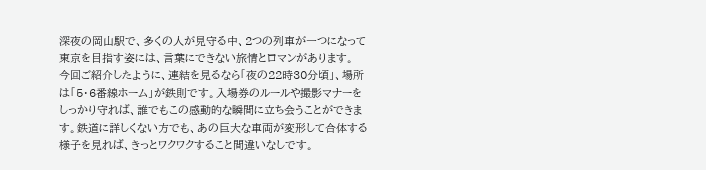深夜の岡山駅で、多くの人が見守る中、2つの列車が一つになって東京を目指す姿には、言葉にできない旅情とロマンがあります。
今回ご紹介したように、連結を見るなら「夜の22時30分頃」、場所は「5・6番線ホーム」が鉄則です。入場券のルールや撮影マナーをしっかり守れば、誰でもこの感動的な瞬間に立ち会うことができます。鉄道に詳しくない方でも、あの巨大な車両が変形して合体する様子を見れば、きっとワクワクすること間違いなしです。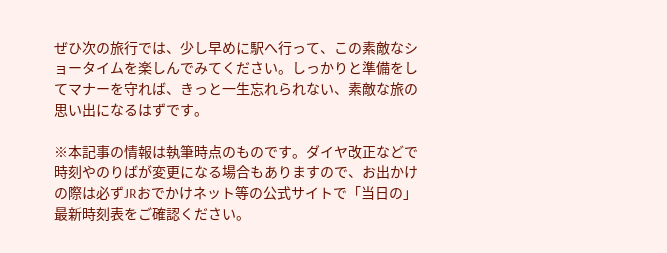ぜひ次の旅行では、少し早めに駅へ行って、この素敵なショータイムを楽しんでみてください。しっかりと準備をしてマナーを守れば、きっと一生忘れられない、素敵な旅の思い出になるはずです。

※本記事の情報は執筆時点のものです。ダイヤ改正などで時刻やのりばが変更になる場合もありますので、お出かけの際は必ずJRおでかけネット等の公式サイトで「当日の」最新時刻表をご確認ください。